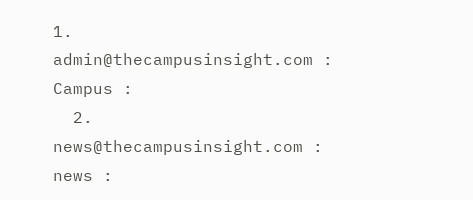1. admin@thecampusinsight.com : Campus :
  2. news@thecampusinsight.com : news :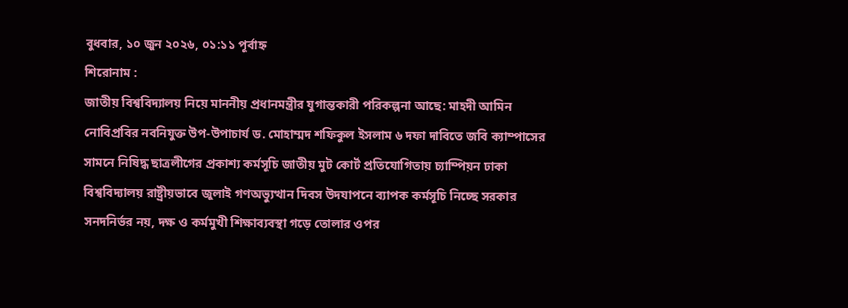বুধবার, ১০ জুন ২০২৬, ০১:১১ পূর্বাহ্ন
শিরোনাম :
জাতীয় বিশ্ববিদ্যালয় নিয়ে মাননীয় প্রধানমন্ত্রীর যুগান্তকারী পরিকল্পনা আছে: মাহদী আমিন নোবিপ্রবির নবনিযুক্ত উপ-উপাচার্য ড. মোহাম্মদ শফিকুল ইসলাম ৬ দফা দাবিতে জবি ক্যাম্পাসের সামনে নিষিদ্ধ ছাত্রলীগের প্রকাশ্য কর্মসূচি জাতীয় মুট কোর্ট প্রতিযোগিতায় চ্যাম্পিয়ন ঢাকা বিশ্ববিদ্যালয় রাষ্ট্রীয়ভাবে জুলাই গণঅভ্যুত্থান দিবস উদযাপনে ব্যাপক কর্মসূচি নিচ্ছে সরকার সনদনির্ভর নয়, দক্ষ ও কর্মমুখী শিক্ষাব্যবস্থা গড়ে তোলার ওপর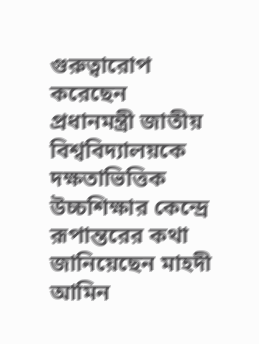গুরুত্বারোপ করেছেন প্রধানমন্ত্রী জাতীয় বিশ্ববিদ্যালয়কে দক্ষতাভিত্তিক উচ্চশিক্ষার কেন্দ্রে রূপান্তরের কথা জানিয়েছেন মাহদী আমিন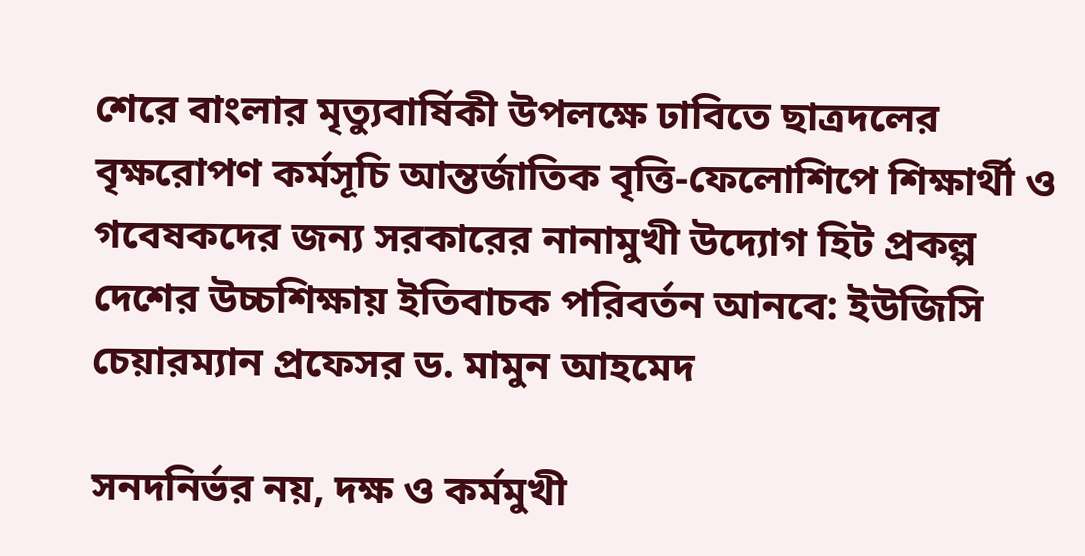শেরে বাংলার মৃত্যুবার্ষিকী উপলক্ষে ঢাবিতে ছাত্রদলের বৃক্ষরোপণ কর্মসূচি আন্তর্জাতিক বৃত্তি-ফেলোশিপে শিক্ষার্থী ও গবেষকদের জন্য সরকারের নানামুখী উদ্যোগ হিট প্রকল্প দেশের উচ্চশিক্ষায় ইতিবাচক পরিবর্তন আনবে: ইউজিসি চেয়ারম্যান প্রফেসর ড. মামুন আহমেদ

সনদনির্ভর নয়, দক্ষ ও কর্মমুখী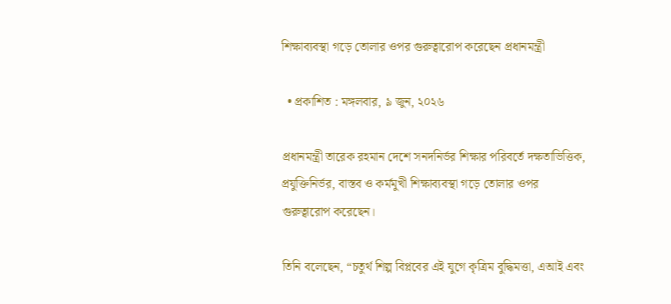শিক্ষাব্যবস্থা গড়ে তোলার ওপর গুরুত্বারোপ করেছেন প্রধানমন্ত্রী

  • প্রকাশিত : মঙ্গলবার, ৯ জুন, ২০২৬

প্রধানমন্ত্রী তারেক রহমান দেশে সনদনির্ভর শিক্ষার পরিবর্তে দক্ষতাভিত্তিক, প্রযুক্তিনির্ভর, বাস্তব ও কর্মমুখী শিক্ষাব্যবস্থা গড়ে তোলার ওপর গুরুত্বারোপ করেছেন।

তিনি বলেছেন, “চতুর্থ শিল্প বিপ্লবের এই যুগে কৃত্রিম বুদ্ধিমত্তা, এআই এবং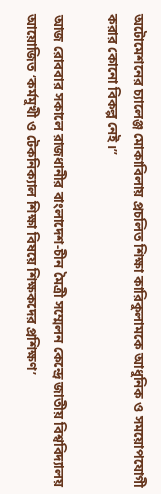অটোমেশনের চ্যালেঞ্জ মোকাবিলায় প্রচলিত শিক্ষা কারিকুলামকে আধুনিক ও সময়োপযোগী করার কোনো বিকল্প নেই।”

আজ রোববার সকালে রাজধানীর বাংলাদেশ-চীন মৈত্রী সম্মেলন কেন্দ্রে জাতীয় বিশ্ববিদ্যালয় আয়োজিত ‘কর্মমুখী ও টেকনিক্যাল শিক্ষা বিষয়ে শিক্ষকদের প্রশিক্ষণ’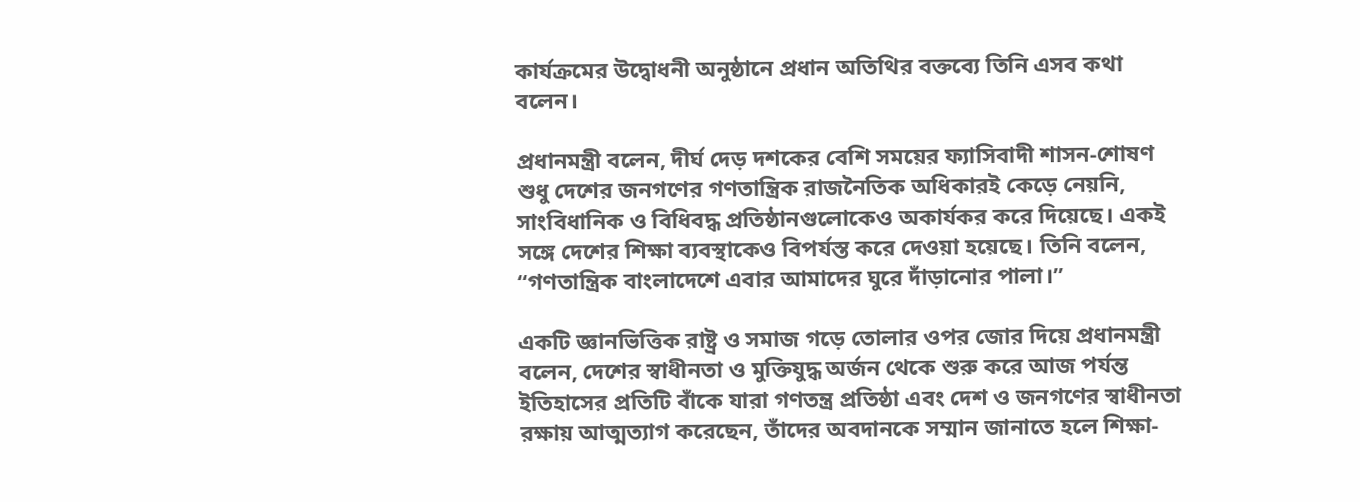কার্যক্রমের উদ্বোধনী অনুষ্ঠানে প্রধান অতিথির বক্তব্যে তিনি এসব কথা বলেন।

প্রধানমন্ত্রী বলেন, দীর্ঘ দেড় দশকের বেশি সময়ের ফ্যাসিবাদী শাসন-শোষণ শুধু দেশের জনগণের গণতান্ত্রিক রাজনৈতিক অধিকারই কেড়ে নেয়নি, সাংবিধানিক ও বিধিবদ্ধ প্রতিষ্ঠানগুলোকেও অকার্যকর করে দিয়েছে। একই সঙ্গে দেশের শিক্ষা ব্যবস্থাকেও বিপর্যস্ত করে দেওয়া হয়েছে। তিনি বলেন, “গণতান্ত্রিক বাংলাদেশে এবার আমাদের ঘুরে দাঁড়ানোর পালা।”

একটি জ্ঞানভিত্তিক রাষ্ট্র ও সমাজ গড়ে তোলার ওপর জোর দিয়ে প্রধানমন্ত্রী বলেন, দেশের স্বাধীনতা ও মুক্তিযুদ্ধ অর্জন থেকে শুরু করে আজ পর্যন্ত ইতিহাসের প্রতিটি বাঁকে যারা গণতন্ত্র প্রতিষ্ঠা এবং দেশ ও জনগণের স্বাধীনতা রক্ষায় আত্মত্যাগ করেছেন, তাঁদের অবদানকে সম্মান জানাতে হলে শিক্ষা-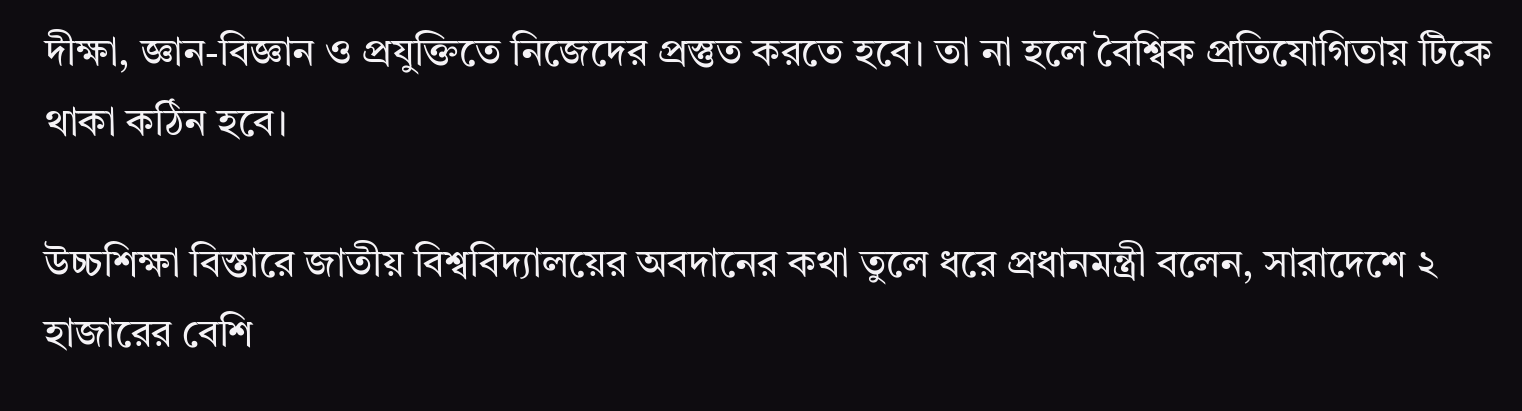দীক্ষা, জ্ঞান-বিজ্ঞান ও প্রযুক্তিতে নিজেদের প্রস্তুত করতে হবে। তা না হলে বৈশ্বিক প্রতিযোগিতায় টিকে থাকা কঠিন হবে।

উচ্চশিক্ষা বিস্তারে জাতীয় বিশ্ববিদ্যালয়ের অবদানের কথা তুলে ধরে প্রধানমন্ত্রী বলেন, সারাদেশে ২ হাজারের বেশি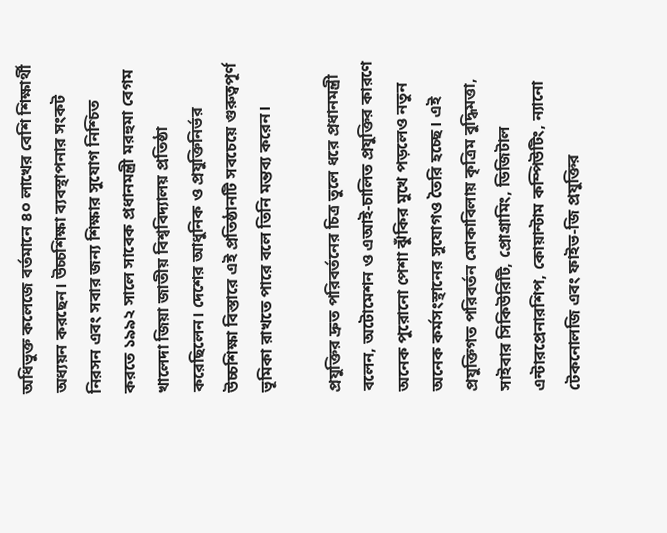অধিভুক্ত কলেজে বর্তমানে ৪০ লাখের বেশি শিক্ষার্থী অধ্যয়ন করছেন। উচ্চশিক্ষা ব্যবস্থাপনার সংকট নিরসন এবং সবার জন্য শিক্ষার সুযোগ নিশ্চিত করতে ১৯৯২ সালে সাবেক প্রধানমন্ত্রী মরহুমা বেগম খালেদা জিয়া জাতীয় বিশ্ববিদ্যালয় প্রতিষ্ঠা করেছিলেন। দেশের আধুনিক ও প্রযুক্তিনির্ভর উচ্চশিক্ষা বিস্তারে এই প্রতিষ্ঠানটি সবচেয়ে গুরুত্বপূর্ণ ভূমিকা রাখতে পারে বলে তিনি মন্তব্য করেন।

প্রযুক্তির দ্রুত পরিবর্তনের চিত্র তুলে ধরে প্রধানমন্ত্রী বলেন, অটোমেশন ও এআই-চালিত প্রযুক্তির কারণে অনেক পুরোনো পেশা ঝুঁকির মুখে পড়লেও নতুন অনেক কর্মসংস্থানের সুযোগও তৈরি হচ্ছে। এই প্রযুক্তিগত পরিবর্তন মোকাবিলায় কৃত্রিম বুদ্ধিমত্তা, সাইবার সিকিউরিটি, প্রোগ্রামিং, ডিজিটাল এন্টারপ্রেনারশিপ, কোয়ান্টাম কম্পিউটিং, ন্যানো টেকনোলজি এবং ফাইভ-জি প্রযুক্তির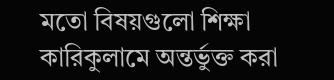মতো বিষয়গুলো শিক্ষা কারিকুলামে অন্তর্ভুক্ত করা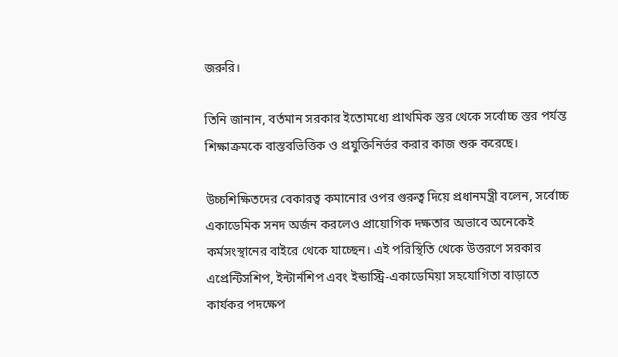জরুরি।

তিনি জানান, বর্তমান সরকার ইতোমধ্যে প্রাথমিক স্তর থেকে সর্বোচ্চ স্তর পর্যন্ত শিক্ষাক্রমকে বাস্তবভিত্তিক ও প্রযুক্তিনির্ভর করার কাজ শুরু করেছে।

উচ্চশিক্ষিতদের বেকারত্ব কমানোর ওপর গুরুত্ব দিয়ে প্রধানমন্ত্রী বলেন, সর্বোচ্চ একাডেমিক সনদ অর্জন করলেও প্রায়োগিক দক্ষতার অভাবে অনেকেই কর্মসংস্থানের বাইরে থেকে যাচ্ছেন। এই পরিস্থিতি থেকে উত্তরণে সরকার এপ্রেন্টিসশিপ, ইন্টার্নশিপ এবং ইন্ডাস্ট্রি-একাডেমিয়া সহযোগিতা বাড়াতে কার্যকর পদক্ষেপ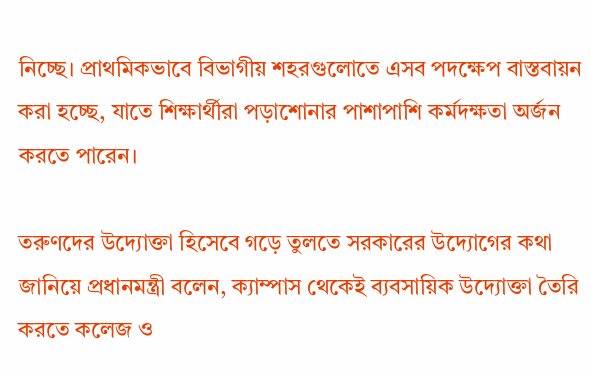নিচ্ছে। প্রাথমিকভাবে বিভাগীয় শহরগুলোতে এসব পদক্ষেপ বাস্তবায়ন করা হচ্ছে, যাতে শিক্ষার্থীরা পড়াশোনার পাশাপাশি কর্মদক্ষতা অর্জন করতে পারেন।

তরুণদের উদ্যোক্তা হিসেবে গড়ে তুলতে সরকারের উদ্যোগের কথা জানিয়ে প্রধানমন্ত্রী বলেন, ক্যাম্পাস থেকেই ব্যবসায়িক উদ্যোক্তা তৈরি করতে কলেজ ও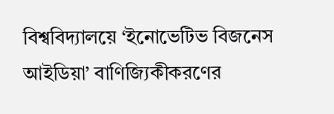বিশ্ববিদ্যালয়ে ‘ইনোভেটিভ বিজনেস আইডিয়া’ বাণিজ্যিকীকরণের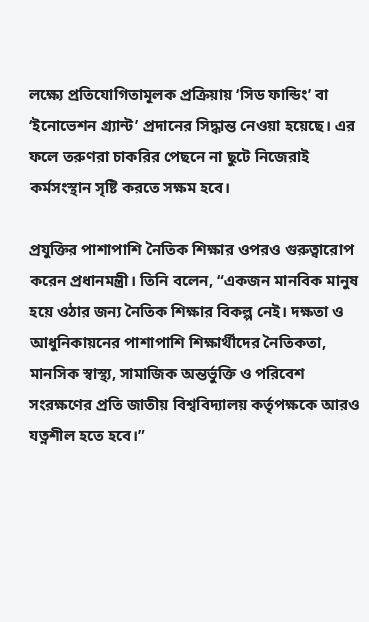লক্ষ্যে প্রতিযোগিতামূলক প্রক্রিয়ায় ‘সিড ফান্ডিং’ বা ‘ইনোভেশন গ্র্যান্ট’ প্রদানের সিদ্ধান্ত নেওয়া হয়েছে। এর ফলে তরুণরা চাকরির পেছনে না ছুটে নিজেরাই কর্মসংস্থান সৃষ্টি করতে সক্ষম হবে।

প্রযুক্তির পাশাপাশি নৈতিক শিক্ষার ওপরও গুরুত্বারোপ করেন প্রধানমন্ত্রী। তিনি বলেন, “একজন মানবিক মানুষ হয়ে ওঠার জন্য নৈতিক শিক্ষার বিকল্প নেই। দক্ষতা ও আধুনিকায়নের পাশাপাশি শিক্ষার্থীদের নৈতিকতা, মানসিক স্বাস্থ্য, সামাজিক অন্তর্ভুক্তি ও পরিবেশ সংরক্ষণের প্রতি জাতীয় বিশ্ববিদ্যালয় কর্তৃপক্ষকে আরও যত্নশীল হতে হবে।”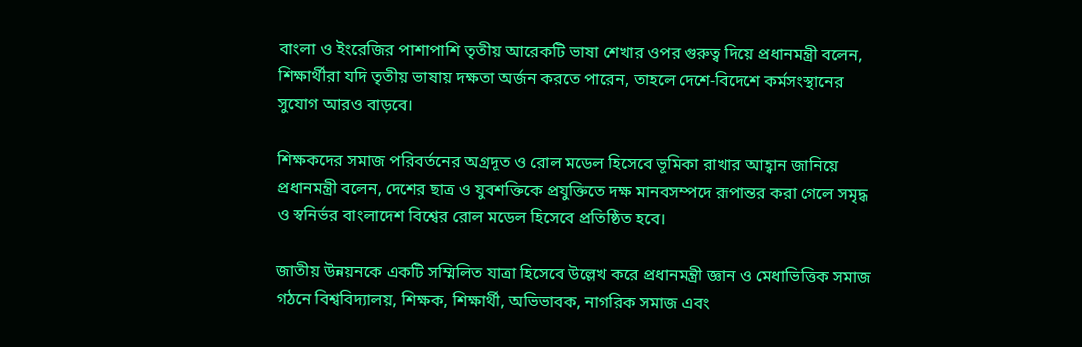বাংলা ও ইংরেজির পাশাপাশি তৃতীয় আরেকটি ভাষা শেখার ওপর গুরুত্ব দিয়ে প্রধানমন্ত্রী বলেন, শিক্ষার্থীরা যদি তৃতীয় ভাষায় দক্ষতা অর্জন করতে পারেন, তাহলে দেশে-বিদেশে কর্মসংস্থানের সুযোগ আরও বাড়বে।

শিক্ষকদের সমাজ পরিবর্তনের অগ্রদূত ও রোল মডেল হিসেবে ভূমিকা রাখার আহ্বান জানিয়ে প্রধানমন্ত্রী বলেন, দেশের ছাত্র ও যুবশক্তিকে প্রযুক্তিতে দক্ষ মানবসম্পদে রূপান্তর করা গেলে সমৃদ্ধ ও স্বনির্ভর বাংলাদেশ বিশ্বের রোল মডেল হিসেবে প্রতিষ্ঠিত হবে।

জাতীয় উন্নয়নকে একটি সম্মিলিত যাত্রা হিসেবে উল্লেখ করে প্রধানমন্ত্রী জ্ঞান ও মেধাভিত্তিক সমাজ গঠনে বিশ্ববিদ্যালয়, শিক্ষক, শিক্ষার্থী, অভিভাবক, নাগরিক সমাজ এবং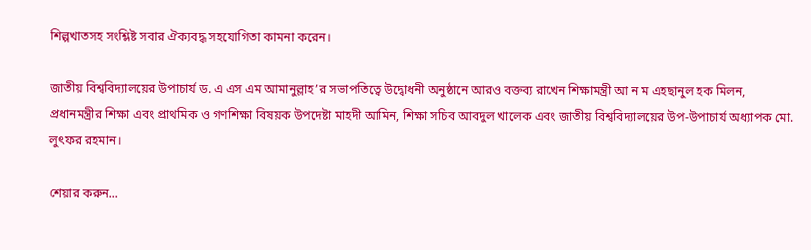শিল্পখাতসহ সংশ্লিষ্ট সবার ঐক্যবদ্ধ সহযোগিতা কামনা করেন।

জাতীয় বিশ্ববিদ্যালয়ের উপাচার্য ড. এ এস এম আমানুল্লাহ’র সভাপতিত্বে উদ্বোধনী অনুষ্ঠানে আরও বক্তব্য রাখেন শিক্ষামন্ত্রী আ ন ম এহছানুল হক মিলন, প্রধানমন্ত্রীর শিক্ষা এবং প্রাথমিক ও গণশিক্ষা বিষয়ক উপদেষ্টা মাহদী আমিন, শিক্ষা সচিব আবদুল খালেক এবং জাতীয় বিশ্ববিদ্যালয়ের উপ-উপাচার্য অধ্যাপক মো. লুৎফর রহমান।

শেয়ার করুন...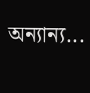অন্যান্য...